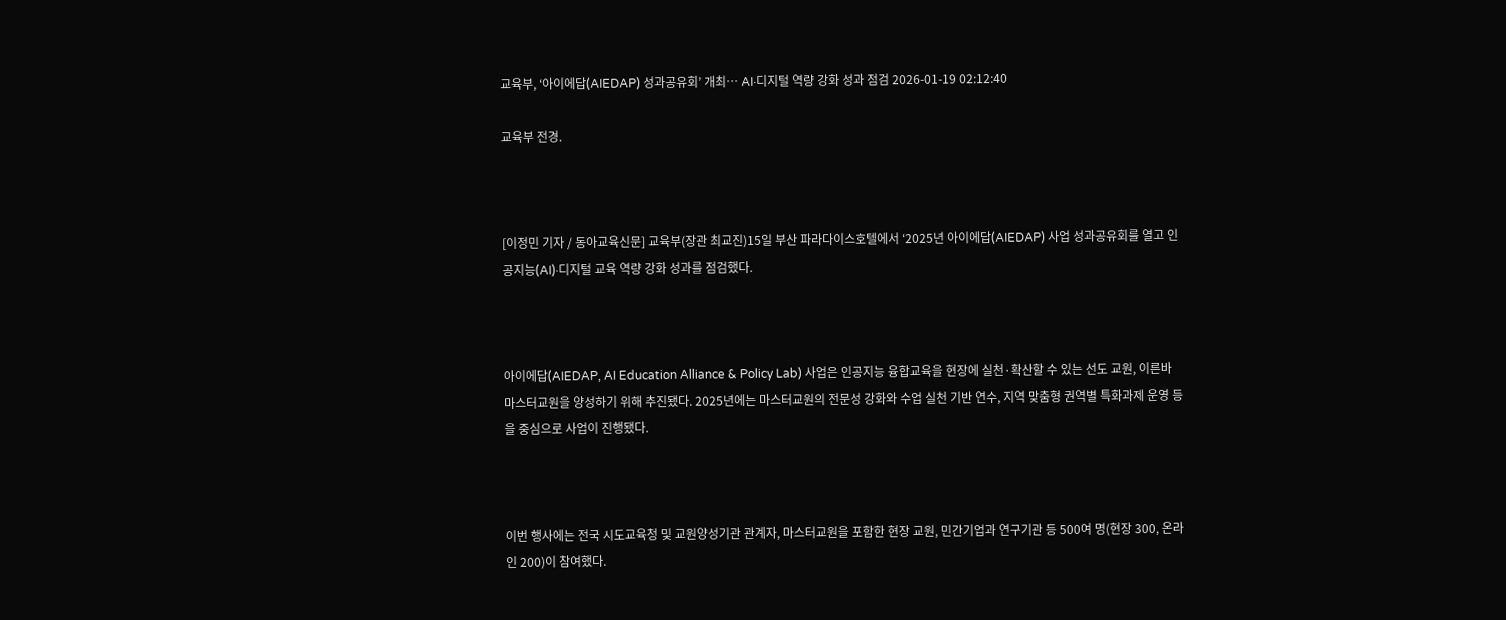교육부, ‘아이에답(AIEDAP) 성과공유회’ 개최… AI·디지털 역량 강화 성과 점검 2026-01-19 02:12:40

교육부 전경.



[이정민 기자 / 동아교육신문] 교육부(장관 최교진)15일 부산 파라다이스호텔에서 ‘2025년 아이에답(AIEDAP) 사업 성과공유회를 열고 인공지능(AI)·디지털 교육 역량 강화 성과를 점검했다.



아이에답(AIEDAP, AI Education Alliance & Policy Lab) 사업은 인공지능 융합교육을 현장에 실천·확산할 수 있는 선도 교원, 이른바 마스터교원을 양성하기 위해 추진됐다. 2025년에는 마스터교원의 전문성 강화와 수업 실천 기반 연수, 지역 맞춤형 권역별 특화과제 운영 등을 중심으로 사업이 진행됐다.



이번 행사에는 전국 시도교육청 및 교원양성기관 관계자, 마스터교원을 포함한 현장 교원, 민간기업과 연구기관 등 500여 명(현장 300, 온라인 200)이 참여했다.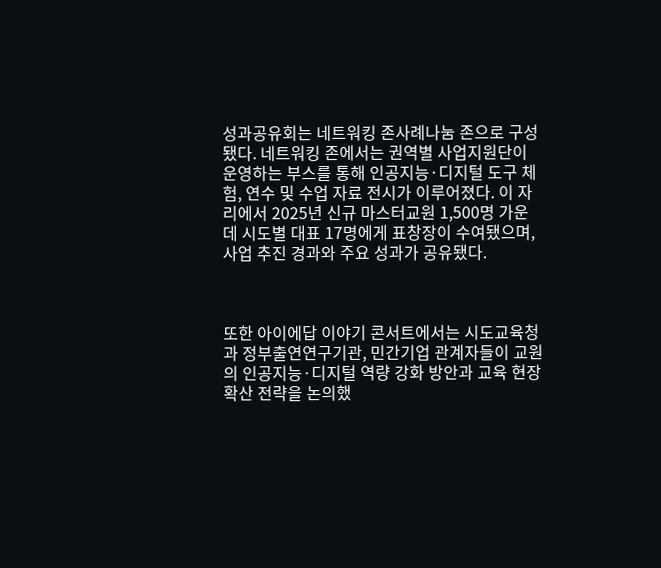성과공유회는 네트워킹 존사례나눔 존으로 구성됐다. 네트워킹 존에서는 권역별 사업지원단이 운영하는 부스를 통해 인공지능·디지털 도구 체험, 연수 및 수업 자료 전시가 이루어졌다. 이 자리에서 2025년 신규 마스터교원 1,500명 가운데 시도별 대표 17명에게 표창장이 수여됐으며, 사업 추진 경과와 주요 성과가 공유됐다.



또한 아이에답 이야기 콘서트에서는 시도교육청과 정부출연연구기관, 민간기업 관계자들이 교원의 인공지능·디지털 역량 강화 방안과 교육 현장 확산 전략을 논의했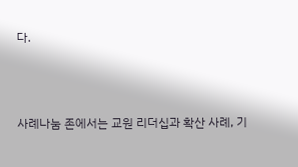다.



사례나눔 존에서는 교원 리더십과 확산 사례, 기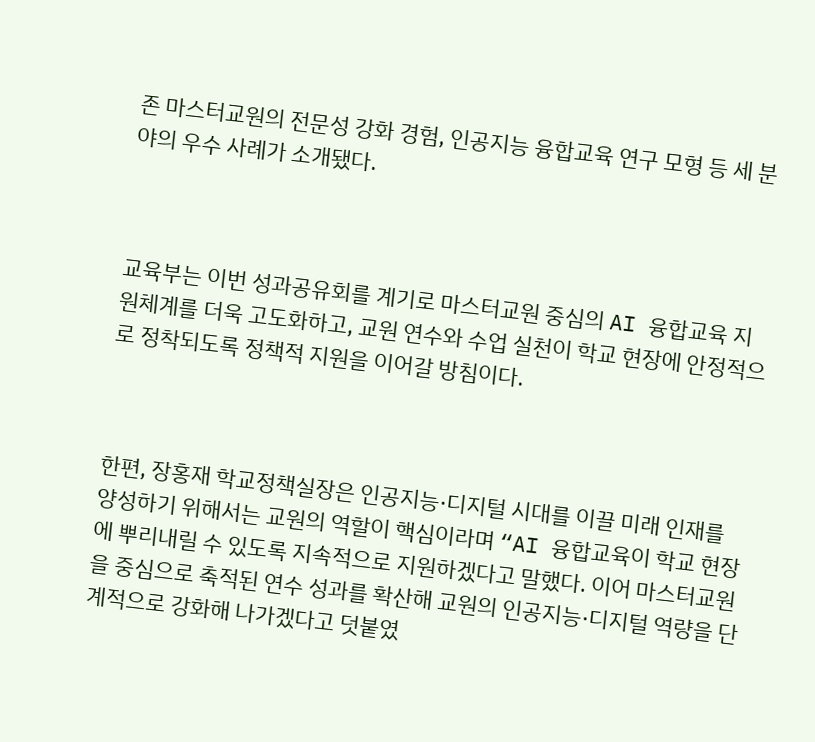존 마스터교원의 전문성 강화 경험, 인공지능 융합교육 연구 모형 등 세 분야의 우수 사례가 소개됐다.



교육부는 이번 성과공유회를 계기로 마스터교원 중심의 AI 융합교육 지원체계를 더욱 고도화하고, 교원 연수와 수업 실천이 학교 현장에 안정적으로 정착되도록 정책적 지원을 이어갈 방침이다.



한편, 장홍재 학교정책실장은 인공지능·디지털 시대를 이끌 미래 인재를 양성하기 위해서는 교원의 역할이 핵심이라며 “AI 융합교육이 학교 현장에 뿌리내릴 수 있도록 지속적으로 지원하겠다고 말했다. 이어 마스터교원을 중심으로 축적된 연수 성과를 확산해 교원의 인공지능·디지털 역량을 단계적으로 강화해 나가겠다고 덧붙였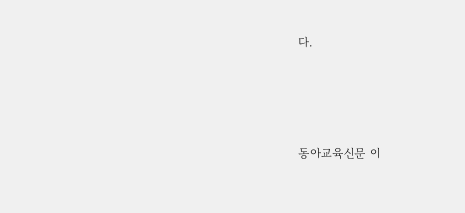다.




동아교육신문 이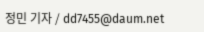정민 기자 / dd7455@daum.net